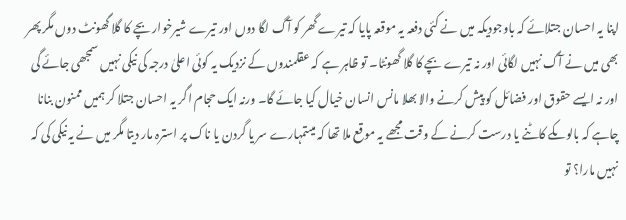اپنا یہ احسان جتلائے کہ باوجودیکہ میں نے کئی دفعہ یہ موقعہ پایا کہ تیرے گھر کو آگ لگا دوں اور تیرے شیرخوار بچے کا گلا گھونٹ دوں مگر پھر بھی میں نے آگ نہیں لگائی اور نہ تیرے بچے کا گلا گھونٹا۔ تو ظاہر ہے کہ عقلمندوں کے نزدیک یہ کوئی اعلیٰ درجہ کی نیکی نہیں سمجھی جائے گی اور نہ ایسے حقوق اور فضائل کو پیش کرنے والا بھلا مانس انسان خیال کیا جائے گا۔ ورنہ ایک حجام اگر یہ احسان جتلا کر ہمیں ممنون بنانا چاہے کہ بالوںکے کاٹنے یا درست کرنے کے وقت مجھے یہ موقع ملا تھا کہ میںتمہارے سر یا گردن یا ناک پر استرہ مار دیتا مگر میں نے یہ نیکی کی کہ نہیں مارا؟ تو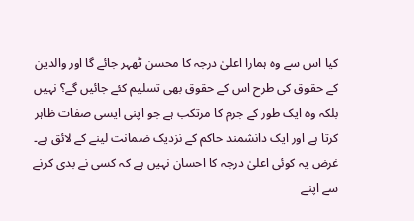کیا اس سے وہ ہمارا اعلیٰ درجہ کا محسن ٹھہر جائے گا اور والدین کے حقوق کی طرح اس کے حقوق بھی تسلیم کئے جائیں گے؟ نہیں بلکہ وہ ایک طور کے جرم کا مرتکب ہے جو اپنی ایسی صفات ظاہر کرتا ہے اور ایک دانشمند حاکم کے نزدیک ضمانت لینے کے لائق ہے۔ غرض یہ کوئی اعلیٰ درجہ کا احسان نہیں ہے کہ کسی نے بدی کرنے سے اپنے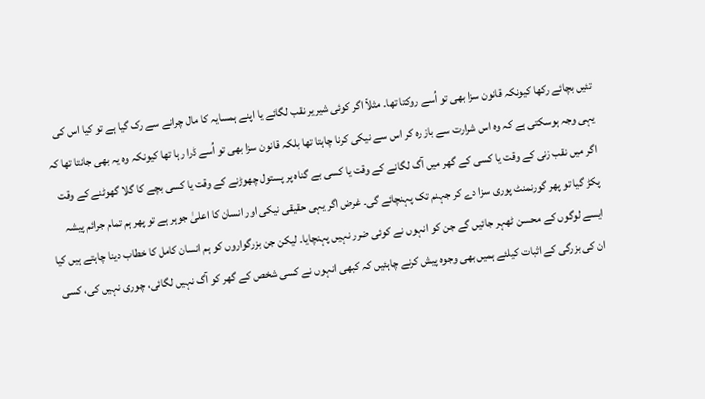تئیں بچائے رکھا کیونکہ قانون سزا بھی تو اُسے روکتا تھا۔ مثلاً اگر کوئی شیریر نقب لگائے یا اپنے ہمسایہ کا مال چرانے سے رک گیا ہے تو کیا اس کی یہی وجہ ہوسکتی ہے کہ وہ اس شرارت سے باز رہ کر اس سے نیکی کرنا چاہتا تھا بلکہ قانون سزا بھی تو اُسے ڈرا رہا تھا کیونکہ وہ یہ بھی جانتا تھا کہ اگر میں نقب زنی کے وقت یا کسی کے گھر میں آگ لگانے کے وقت یا کسی بے گناہ پر پستول چھوڑنے کے وقت یا کسی بچے کا گلا گھوٹنے کے وقت پکڑ گیا تو پھر گورنمنٹ پوری سزا دے کر جہنم تک پہنچائے گی۔ غرض اگر یہی حقیقی نیکی اور انسان کا اعلیٰ جوہر ہے تو پھر ہم تمام جرائم پیشہ ایسے لوگوں کے محسن ٹھہر جائیں گے جن کو انہوں نے کوئی ضرر نہیں پہنچایا۔ لیکن جن بزرگواروں کو ہم انسان کامل کا خطاب دینا چاہتے ہیں کیا ان کی بزرگی کے اثبات کیلئے ہمیں بھی وجوہ پیش کرنے چاہئیں کہ کبھی انہوں نے کسی شخص کے گھر کو آگ نہیں لگائی، چوری نہیں کی، کسی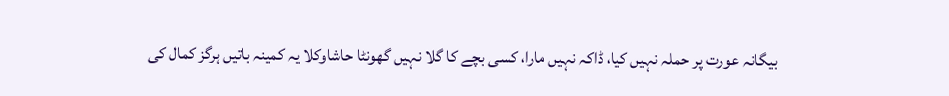بیگانہ عورت پر حملہ نہیں کیا، ڈاکہ نہیں مارا، کسی بچے کا گلا نہیں گھونٹا حاشاوکلا یہ کمینہ باتیں ہرگز کمال کی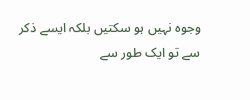وجوہ نہیں ہو سکتیں بلکہ ایسے ذکر سے تو ایک طور سے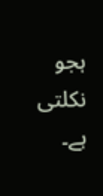ہجو نکلتی ہے۔